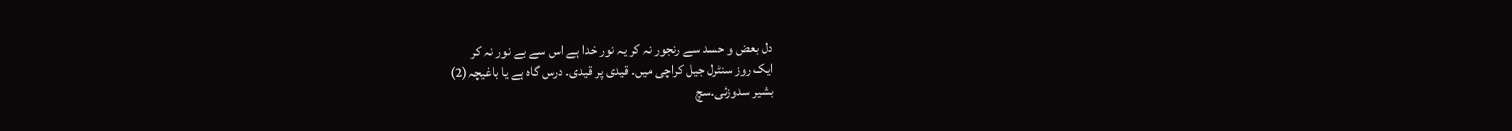دل بعض و حسد سے رنجور نہ کر یہ نور خدا ہے اس سے بے نور نہ کر
ایک روز سنٹرل جیل کراچی میں۔ قیدی پر قیدی۔ درس گاہ ہے یا باغیچہ(2)
بشیر سدوزئی۔سچ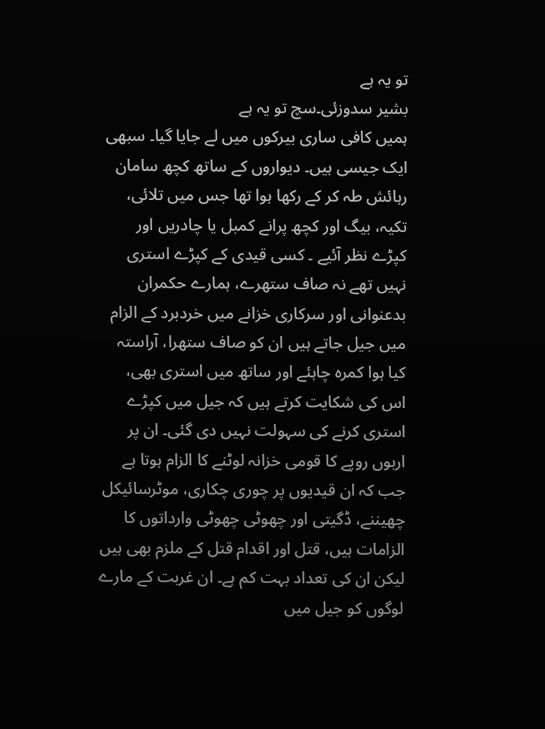تو یہ ہے
بشیر سدوزئی۔سچ تو یہ ہے
ہمیں کافی ساری بیرکوں میں لے جایا گیا۔ سبھی ایک جیسی ہیں۔ دیواروں کے ساتھ کچھ سامان رہائش طہ کر کے رکھا ہوا تھا جس میں تلائی، تکیہ، بیگ اور کچھ پرانے کمبل یا چادریں اور کپڑے نظر آئیے ۔ کسی قیدی کے کپڑے استری نہیں تھے نہ صاف ستھرے، ہمارے حکمران بدعنوانی اور سرکاری خزانے میں خردبرد کے الزام میں جیل جاتے ہیں ان کو صاف ستھرا، آراستہ کیا ہوا کمرہ چاہئے اور ساتھ میں استری بھی، اس کی شکایت کرتے ہیں کہ جیل میں کپڑے استری کرنے کی سہولت نہیں دی گئی۔ ان پر اربوں روپے کا قومی خزانہ لوٹنے کا الزام ہوتا ہے جب کہ ان قیدیوں پر چوری چکاری، موٹرسائیکل چھیننے، ڈگیتی اور چھوٹی چھوٹی وارداتوں کا الزامات ہیں، قتل اور اقدام قتل کے ملزم بھی ہیں لیکن ان کی تعداد بہت کم ہے۔ ان غربت کے مارے لوگوں کو جیل میں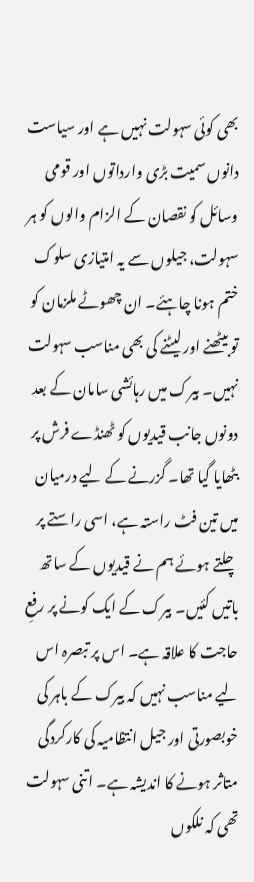بھی کوئی سہولت نہیں ہے اور سیاست دانوں سمیت بڑی وارداتوں اور قومی وسائل کو نقصان کے الزام والوں کو ہر سہولت، جیلوں سے یہ امتیازی سلوک ختم ہونا چاہئے۔ ان چھوٹے ملزمان کو تو بیٹھنے اور لیٹنے کی بھی مناسب سہولت نہیں۔ بیرک میں رہائشی سامان کے بعد دونوں جانب قیدیوں کو ٹھنڈے فرش پر بٹھایا گیا تھا۔ گزرنے کے لیے درمیان میں تین فٹ راستہ ہے، اسی راستے پر چلتے ہوئے ہم نے قیدیوں کے ساتھ باتیں کئیں۔ بیرک کے ایک کونے پر رفعِ حاجت کا علاقہ ہے۔ اس پر تبصرہ اس لیے مناسب نہیں کہ بیرک کے باہر کی خوبصورتی اور جیل انتظامیہ کی کارکردگی متاثر ہونے کا اندیشہ ہے۔ اتنی سہولت تھی کہ نلکوں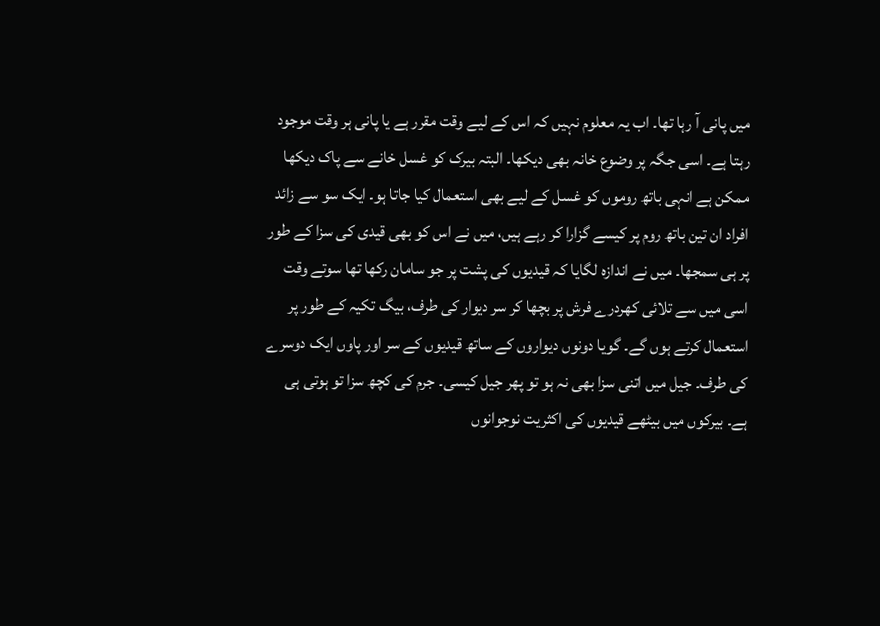میں پانی آ رہا تھا۔ اب یہ معلوم نہیں کہ اس کے لیے وقت مقرر ہے یا پانی ہر وقت موجود رہتا ہے۔ اسی جگہ پر وضوع خانہ بھی دیکھا۔ البتہ بیرک کو غسل خانے سے پاک دیکھا ممکن ہے انہی باتھ روموں کو غسل کے لیے بھی استعمال کیا جاتا ہو۔ ایک سو سے زائد افراد ان تین باتھ روم پر کیسے گزارا کر رہے ہیں، میں نے اس کو بھی قیدی کی سزا کے طور پر ہی سمجھا۔ میں نے اندازہ لگایا کہ قیدیوں کی پشت پر جو سامان رکھا تھا سوتے وقت اسی میں سے تلائی کھردرے فرش پر بچھا کر سر دیوار کی طرف، بیگ تکیہ کے طور پر استعمال کرتے ہوں گے۔ گویا دونوں دیواروں کے ساتھ قیدیوں کے سر اور پاوں ایک دوسرے کی طرف۔ جیل میں اتنی سزا بھی نہ ہو تو پھر جیل کیسی۔ جرم کی کچھ سزا تو ہوتی ہی ہے۔ بیرکوں میں بیٹھے قیدیوں کی اکثریت نوجوانوں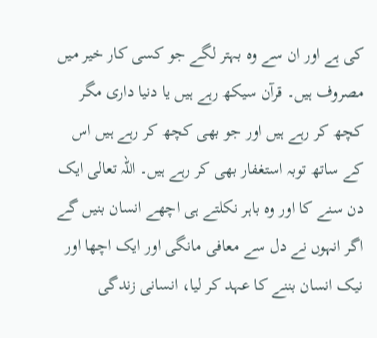کی ہے اور ان سے وہ بہتر لگے جو کسی کار خیر میں مصروف ہیں۔ قرآن سیکھ رہے ہیں یا دنیا داری مگر کچھ کر رہے ہیں اور جو بھی کچھ کر رہے ہیں اس کے ساتھ توبہ استغفار بھی کر رہے ہیں۔ اللہ تعالی ایک دن سنے کا اور وہ باہر نکلتے ہی اچھے انسان بنیں گے اگر انہوں نے دل سے معافی مانگی اور ایک اچھا اور نیک انسان بننے کا عہد کر لیا، انسانی زندگی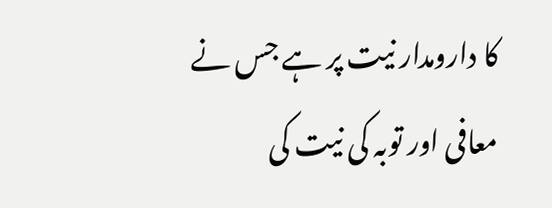کا دارومدار نیت پر ہے جس نے معافی اور توبہ کی نیت کی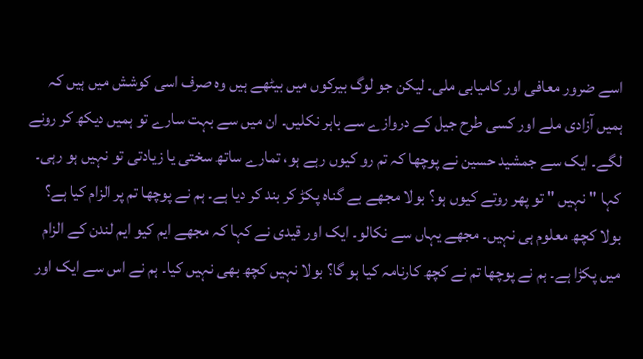اسے ضرور معافی اور کامیابی ملی۔ لیکن جو لوگ بیرکوں میں بیٹھے ہیں وہ صرف اسی کوشش میں ہیں کہ ہمیں آزادی ملے اور کسی طرح جیل کے دروازے سے باہر نکلیں۔ ان میں سے بہت سارے تو ہمیں دیکھ کر رونے لگے۔ ایک سے جمشید حسین نے پوچھا کہ تم رو کیوں رہے ہو، تمارے ساتھ سختی یا زیادتی تو نہیں ہو رہی۔ کہا " نہیں " تو پھر روتے کیوں ہو؟ بولا مجھے بے گناہ پکڑ کر بند کر دیا ہے۔ ہم نے پوچھا تم پر الزام کیا ہے؟ بولا کچھ معلوم ہی نہیں۔ مجھے یہاں سے نکالو۔ ایک اور قیدی نے کہا کہ مجھے ایم کیو ایم لندن کے الزام میں پکڑا ہے۔ ہم نے پوچھا تم نے کچھ کارنامہ کیا ہو گا؟ بولا نہیں کچھ بھی نہیں کیا۔ ہم نے اس سے ایک اور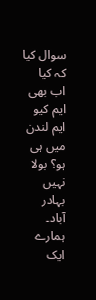سوال کیا کہ کیا اب بھی ایم کیو ایم لندن میں ہی ہو؟ بولا نہیں بہادر آباد۔ ہمارے ایک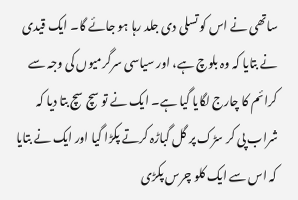ساتھی نے اس کو تسلی دی جلد رہا ہو جائے گا۔ ایک قیدی نے بتایا کہ وہ بلوچ ہے، اور سیاسی سرگرمیوں کی وجہ سے کرائم کا چارج لگایا گیا ہے۔ ایک نے تو سچ سچ بتا دیا کہ شراب پی کر سڑک پر گل گباڑہ کرتے پکڑا گیا اور ایک نے بتایا کہ اس سے ایک کلو چرس پکڑی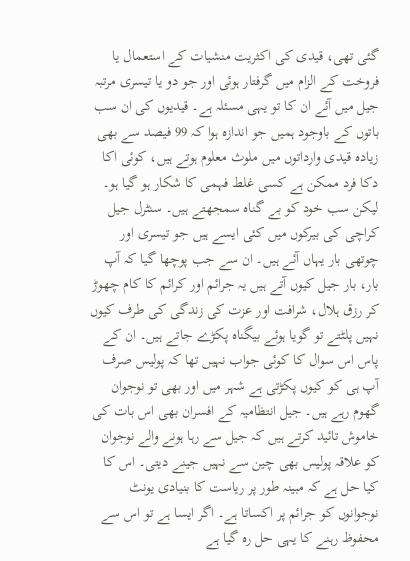گئی تھی، قیدی کی اکثریت منشیات کے استعمال یا فروخت کے الزام میں گرفتار ہوئی اور جو دو یا تیسری مرتبہ جیل میں آئے ان کا تو یہی مسئلہ ہے۔ قیدیوں کی ان سب باتوں کے باوجود ہمیں جو اندازہ ہوا کہ 99 فیصد سے بھی زیادہ قیدی وارداتوں میں ملوث معلوم ہوتے ہیں، کوئی اکا دکا فرد ممکن ہے کسی غلط فہمی کا شکار ہو گیا ہو۔ لیکن سب خود کو بے گناہ سمجھتے ہیں۔ سنٹرل جیل کراچی کی بیرکوں میں کئی ایسے ہیں جو تیسری اور چوتھی بار یہاں آئے ہیں۔ ان سے جب پوچھا گیا کہ آپ بار، بار جیل کیوں آتے ہیں یہ جرائم اور کرائم کا کام چھوڑ کر رزق ہلال، شرافت اور عزت کی زندگی کی طرف کیوں نہیں پلٹتے تو گویا ہوئے بیگناہ پکڑے جاتے ہیں۔ ان کے پاس اس سوال کا کوئی جواب نہیں تھا کہ پولیس صرف آپ ہی کو کیوں پکڑتی ہے شہر میں اور بھی تو نوجوان گھوم رہے ہیں۔ جیل انتظامیہ کے افسران بھی اس بات کی خاموش تائید کرتے ہیں کہ جیل سے رہا ہونے والے نوجوان کو علاقہ پولیس بھی چین سے نہیں جینے دیتی۔ اس کا کیا حل ہے کہ مبینہ طور پر ریاست کا بنیادی یونٹ نوجوانوں کو جرائم پر اکساتا ہے۔ اگر ایسا ہے تو اس سے محفوظ رہنے کا یہی حل رہ گیا ہے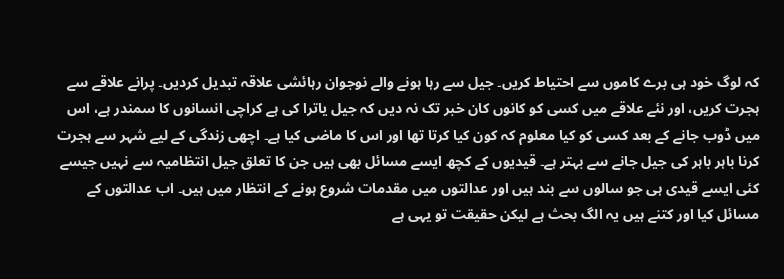کہ لوگ خود ہی برے کاموں سے احتیاط کریں۔ جیل سے رہا ہونے والے نوجوان رہائشی علاقہ تبدیل کردیں۔ پرانے علاقے سے ہجرت کریں، اور نئے علاقے میں کسی کو کانوں کان خبر تک نہ دیں کہ جیل یاترا کی ہے کراچی انسانوں کا سمندر ہے، اس میں ڈوب جانے کے بعد کسی کو کیا معلوم کہ کون کیا کرتا تھا اور اس کا ماضی کیا ہے۔ اچھی زندگی کے لیے شہر سے ہجرت کرنا باہر باہر کی جیل جانے سے بہتر ہے۔ قیدیوں کے کچھ ایسے مسائل بھی ہیں جن کا تعلق جیل انتظامیہ سے نہیں جیسے کئی ایسے قیدی ہی جو سالوں سے بند ہیں اور عدالتوں میں مقدمات شروع ہونے کے انتظار میں ہیں۔ اب عدالتوں کے مسائل کیا اور کتنے ہیں یہ الگ بحث ہے لیکن حقیقت تو یہی ہے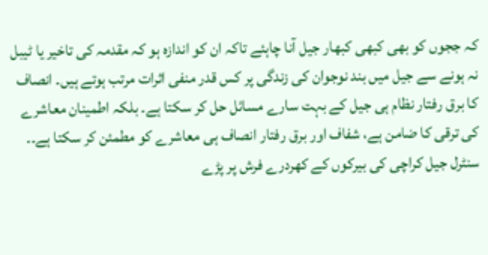کہ ججوں کو بھی کبھی کبھار جیل آنا چاہئے تاکہ ان کو اندازہ ہو کہ مقدمہ کی تاخیر یا ٹیبل نہ ہونے سے جیل میں بند نوجوان کی زندگی پر کس قدر منفی اثرات مرتب ہوتے ہیں۔ انصاف کا برق رفتار نظام ہی جیل کے بہت سارے مسائل حل کر سکتا ہے۔ بلکہ اطمینان معاشرے کی ترقی کا ضامن ہے، شفاف اور برق رفتار انصاف ہی معاشرے کو مطمئن کر سکتا ہے۔۔ سنٹرل جیل کراچی کی بیرکوں کے کھردرے فرش پر پڑے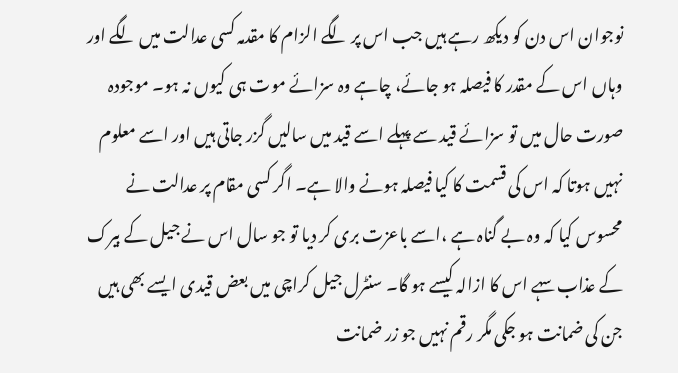نوجوان اس دن کو دیکھ رہے ہیں جب اس پر لگے الزام کا مقدمہ کسی عدالت میں لگے اور وہاں اس کے مقدر کا فیصلہ ہو جائے، چاہے وہ سزائے موت ہی کیوں نہ ہو۔ موجودہ صورت حال میں تو سزائے قید سے پہلے اسے قید میں سالیں گزر جاتی ہیں اور اسے معلوم نہیں ہوتا کہ اس کی قسمت کا کیا فیصلہ ہونے والا ہے۔ اگر کسی مقام پر عدالت نے محسوس کیا کہ وہ بے گناہ ہے ،اسے باعزت بری کر دیا تو جو سال اس نے جیل کے بیرک کے عذاب سہے اس کا ازالہ کیسے ہو گا۔ سنٹرل جیل کراچی میں بعض قیدی ایسے بھی ہیں جن کی ضمانت ہو جکی مگر رقم نہیں جو زر ضمانت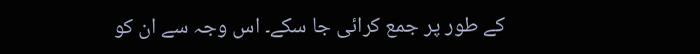کے طور پر جمع کرائی جا سکے۔ اس وجہ سے ان کو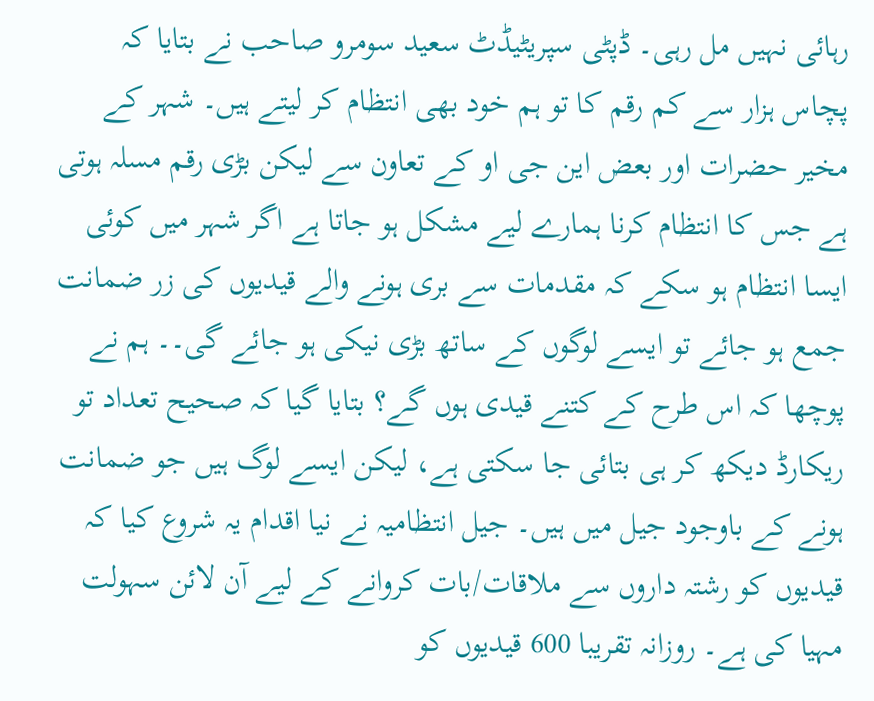رہائی نہیں مل رہی۔ ڈپٹی سپریٹیڈٹ سعید سومرو صاحب نے بتایا کہ پچاس ہزار سے کم رقم کا تو ہم خود بھی انتظام کر لیتے ہیں۔ شہر کے مخیر حضرات اور بعض این جی او کے تعاون سے لیکن بڑی رقم مسلہ ہوتی ہے جس کا انتظام کرنا ہمارے لیے مشکل ہو جاتا ہے اگر شہر میں کوئی ایسا انتظام ہو سکے کہ مقدمات سے بری ہونے والے قیدیوں کی زر ضمانت جمع ہو جائے تو ایسے لوگوں کے ساتھ بڑی نیکی ہو جائے گی۔۔ ہم نے پوچھا کہ اس طرح کے کتنے قیدی ہوں گے؟ بتایا گیا کہ صحیح تعداد تو ریکارڈ دیکھ کر ہی بتائی جا سکتی ہے، لیکن ایسے لوگ ہیں جو ضمانت ہونے کے باوجود جیل میں ہیں۔ جیل انتظامیہ نے نیا اقدام یہ شروع کیا کہ قیدیوں کو رشتہ داروں سے ملاقات/بات کروانے کے لیے آن لائن سہولت مہیا کی ہے۔ روزانہ تقریبا 600 قیدیوں کو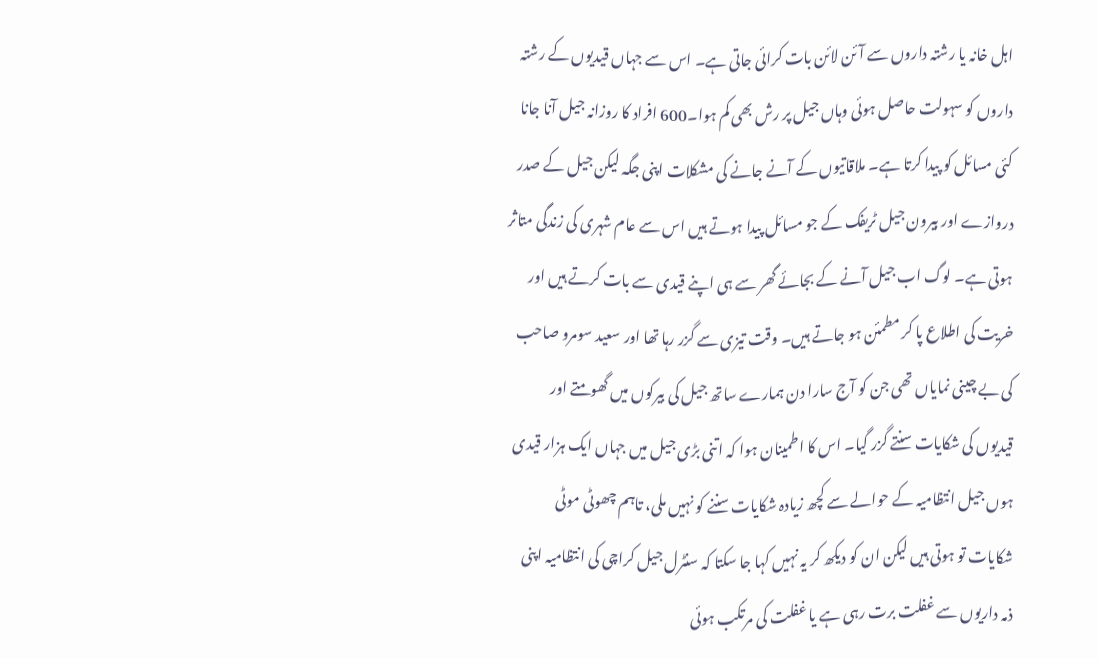اہل خانہ یا رشتہ داروں سے آئن لائن بات کرائی جاتی ہے۔ اس سے جہاں قیدیوں کے رشتہ داروں کو سہولت حاصل ہوئی وہاں جیل پر رش بھی کم ہوا۔600 افراد کا روزانہ جیل آنا جانا کئی مسائل کو پیدا کرتا ہے۔ ملاقاتیوں کے آنے جانے کی مشکلات اپنی جگہ لیکن جیل کے صدر دروازے اور بیرون جیل ٹریفک کے جو مسائل پیدا ہوتے ہیں اس سے عام شہری کی زندگی متاثر ہوتی ہے۔ لوگ اب جیل آنے کے بجائے گھر سے ہی اپنے قیدی سے بات کرتے ہیں اور خریت کی اطلاع پا کر مطمئن ہو جاتے ہیں۔ وقت تیزی سے گزر رہا تھا اور سعید سومرو صاحب کی بے چینی نمایاں تھی جن کو آج سارا دن ہمارے ساتھ جیل کی بیرکوں میں گھومتے اور قیدیوں کی شکایات سنتے گزر گیا۔ اس کا اطمینان ہوا کہ اتنی بڑی جیل میں جہاں ایک ہزار قیدی ہوں جیل انتظامیہ کے حوالے سے کچھ زیادہ شکایات سننے کو نہیں ملی، تاہم چھوٹی موٹی شکایات تو ہوتی ہیں لیکن ان کو دیکھ کر یہ نہیں کہا جا سکتا کہ سنٹرل جیل کراچی کی انتظامیہ اپنی ذمہ داریوں سے غفلت برت رہی ہے یا غفلت کی مرتکب ہوئی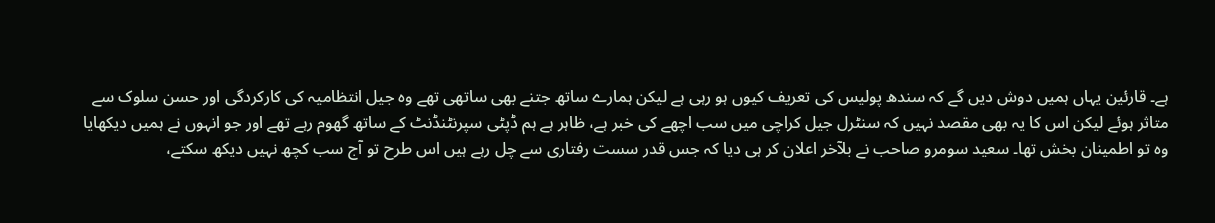ہے۔ قارئین یہاں ہمیں دوش دیں گے کہ سندھ پولیس کی تعریف کیوں ہو رہی ہے لیکن ہمارے ساتھ جتنے بھی ساتھی تھے وہ جیل انتظامیہ کی کارکردگی اور حسن سلوک سے متاثر ہوئے لیکن اس کا یہ بھی مقصد نہیں کہ سنٹرل جیل کراچی میں سب اچھے کی خبر ہے، ظاہر ہے ہم ڈپٹی سپرنٹنڈنٹ کے ساتھ گھوم رہے تھے اور جو انہوں نے ہمیں دیکھایا وہ تو اطمینان بخش تھا۔ سعید سومرو صاحب نے بلآخر اعلان کر ہی دیا کہ جس قدر سست رفتاری سے چل رہے ہیں اس طرح تو آج سب کچھ نہیں دیکھ سکتے،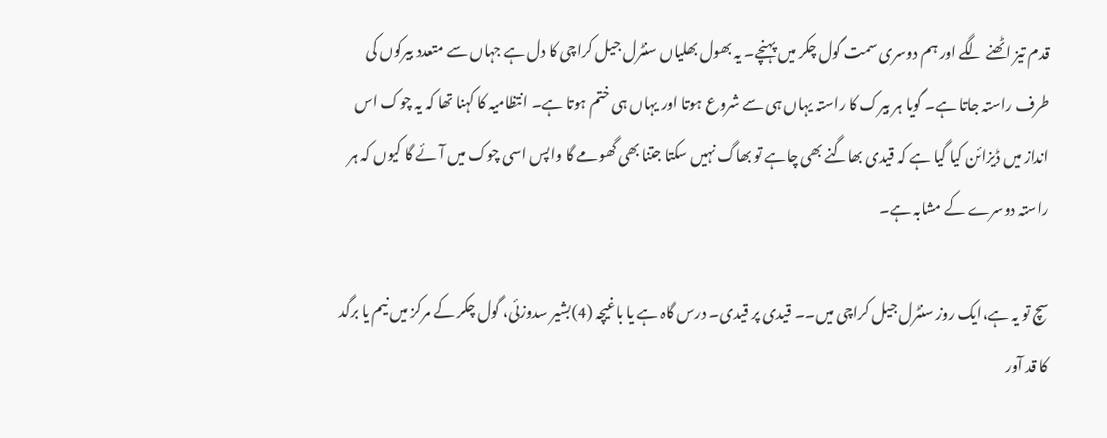قدم تیز اٹھنے لگے اور ہم دوسری سمت گول چکر میں پہنچے۔ یہ بھول بھلیاں سنٹرل جیل کراچی کا دل ہے جہاں سے متعدد بیرکوں کی طرف راستہ جاتا ہے۔ گویا ہر بیرک کا راستہ یہاں ہی سے شروع ہوتا اور یہاں ہی ختم ہوتا ہے۔ انتظامیہ کا کہنا تھا کہ یہ چوک اس انداز میں ڈیزائن کیا گیا ہے کہ قیدی بھاگنے بھی چاہے تو بھاگ نہیں سکتا جتنا بھی گھومے گا واپس اسی چوک میں آئے گا کیوں کہ ہر راستہ دوسرے کے مشابہ ہے۔

سچ تو یہ ہے،ایک روز سنٹرل جیل کراچی میں۔۔ قیدی پر قیدی۔ درس گاہ ہے یا باغیچہ (4)بشیر سدوزئی، گول چکر کے مرکز میں نیم یا برگد کا قد آور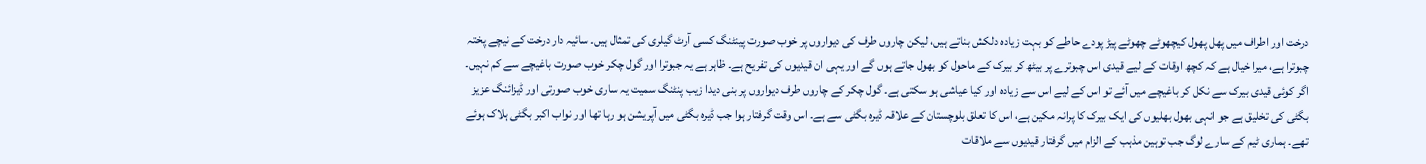درخت اور اطراف میں پھل پھول کیچھوٹے چھوٹے پیڑ پودے حاطے کو بہت زیادہ دلکش بناتے ہیں، لیکن چاروں طرف کی دیواروں پر خوب صورت پینٹنگ کسی آرٹ گیلری کی تمثال ہیں۔ سائیہ دار درخت کے نیچے پختہ چبوترا ہے، میرا خیال ہے کہ کچھ اوقات کے لیے قیدی اس چبوترے پر بیٹھ کر بیرک کے ماحول کو بھول جاتے ہوں گے اور یہی ان قیدیوں کی تفریح ہے۔ ظاہر ہے یہ جبوترا اور گول چکر خوب صورت باغیچے سے کم نہیں۔ اگر کوئی قیدی بیرک سے نکل کر باغیچے میں آئے تو اس کے لیے اس سے زیادہ اور کیا عیاشی ہو سکتی ہے۔ گول چکر کے چاروں طرف دیواروں پر بنی دیدا زیب پنٹنگ سمیت یہ ساری خوب صورتی اور ڈیزائنگ عزیز بگٹی کی تخلیق ہے جو انہی بھول بھلیوں کی ایک بیرک کا پرانہ مکین ہے، اس کا تعلق بلوچستان کے علاقہ ڈیرہ بگٹی سے ہے۔ اس وقت گرفتار ہوا جب ڈیرہ بگٹی میں آپریشن ہو رہا تھا اور نواب اکبر بگٹی ہلاک ہوئے تھے۔ ہماری ٹیم کے سارے لوگ جب توہین مذہب کے الزام میں گرفتار قیدیوں سے ملاقات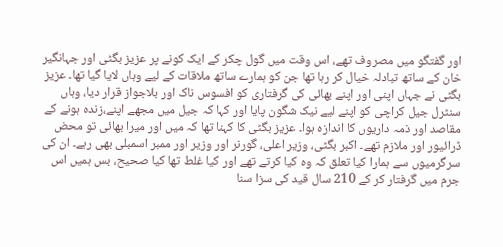اور گفتگو میں مصروف تھے، اس وقت میں گول چکر کے ایک کونے پر عزیز بگٹی اور جہانگیر خان کے ساتھ تبادلہ خیال کر رہا تھا جن کو ہمارے ساتھ ملاقات کے لیے وہاں لایا گیا تھا۔ عزیز بگٹی نے جہاں اپنی اور اپنے بھائی کی گرفتاری کو افسوس ناک اور بلاجواز قرار دیا، وہاں سنٹرل جیل کراچی کو اپنے لیے نیک شگون پایا اور کہا کہ جیل میں مجھے اپنے،زندہ ہونے کے مقاصد اور ذمہ داریوں کا اندازہ ہوا۔ عزیز بگٹی کا کہنا تھا کہ میں اور میرا بھائی تو محض ڈرائیور اور ملازم تھے۔ اکبر بگٹی، وزیر اعلی، گورنر اور وزیر اور ممبر اسمبلی بھی رہے۔ ان کی سرگرمیوں سے ہمارا کیا تعلق کہ وہ کیا کرتے تھے اور کیا غلط تھا کیا صحیح، بس ہمیں اس جرم میں گرفتار کر کے 210 سال قید کی سزا سنا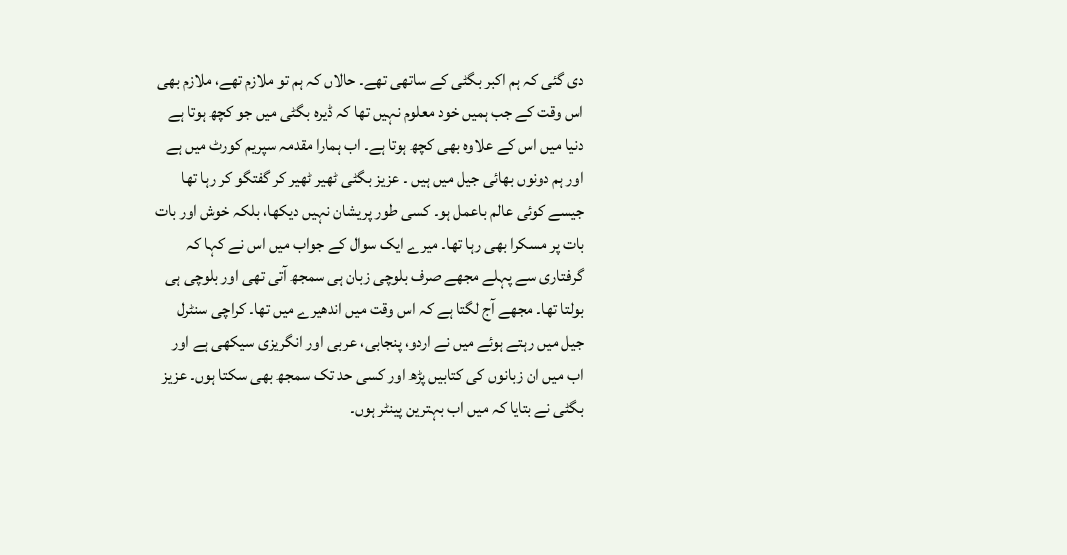دی گئی کہ ہم اکبر بگٹی کے ساتھی تھے۔ حالاں کہ ہم تو ملازم تھے، ملازم بھی اس وقت کے جب ہمیں خود معلوم نہیں تھا کہ ڈیرہ بگٹی میں جو کچھ ہوتا ہے دنیا میں اس کے علاوہ بھی کچھ ہوتا ہے۔ اب ہمارا مقدمہ سپریم کورٹ میں ہے اور ہم دونوں بھائی جیل میں ہیں ۔ عزیز بگٹی ٹھیر ٹھیر کر گفتگو کر رہا تھا جیسے کوئی عالم باعمل ہو۔ کسی طور پریشان نہیں دیکھا، بلکہ خوش اور بات بات پر مسکرا بھی رہا تھا۔ میرے ایک سوال کے جواب میں اس نے کہا کہ گرفتاری سے پہلے مجھے صرف بلوچی زبان ہی سمجھ آتی تھی اور بلوچی ہی بولتا تھا۔ مجھے آج لگتا ہے کہ اس وقت میں اندھیرے میں تھا۔ کراچی سنٹرل جیل میں رہتے ہوئے میں نے اردو، پنجابی، عربی اور انگریزی سیکھی ہے اور اب میں ان زبانوں کی کتابیں پڑھ اور کسی حد تک سمجھ بھی سکتا ہوں۔ عزیز بگٹی نے بتایا کہ میں اب بہترین پینٹر ہوں۔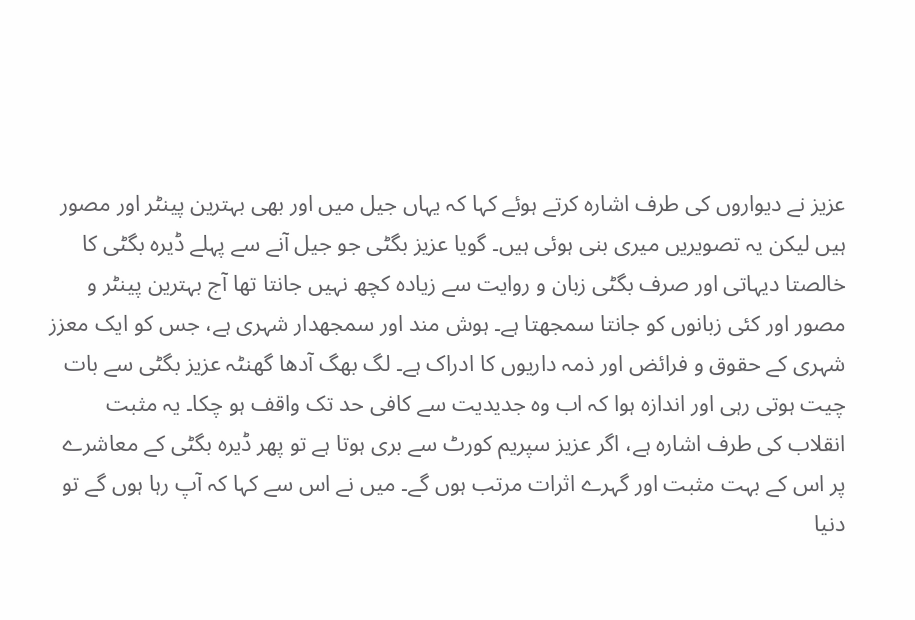عزیز نے دیواروں کی طرف اشارہ کرتے ہوئے کہا کہ یہاں جیل میں اور بھی بہترین پینٹر اور مصور ہیں لیکن یہ تصویریں میری بنی ہوئی ہیں۔ گویا عزیز بگٹی جو جیل آنے سے پہلے ڈیرہ بگٹی کا خالصتا دیہاتی اور صرف بگٹی زبان و روایت سے زیادہ کچھ نہیں جانتا تھا آج بہترین پینٹر و مصور اور کئی زبانوں کو جانتا سمجھتا ہے۔ ہوش مند اور سمجھدار شہری ہے، جس کو ایک معزز شہری کے حقوق و فرائض اور ذمہ داریوں کا ادراک ہے۔ لگ بھگ آدھا گھنٹہ عزیز بگٹی سے بات چیت ہوتی رہی اور اندازہ ہوا کہ اب وہ جدیدیت سے کافی حد تک واقف ہو چکا۔ یہ مثبت انقلاب کی طرف اشارہ ہے، اگر عزیز سپریم کورٹ سے بری ہوتا ہے تو پھر ڈیرہ بگٹی کے معاشرے پر اس کے بہت مثبت اور گہرے اثرات مرتب ہوں گے۔ میں نے اس سے کہا کہ آپ رہا ہوں گے تو دنیا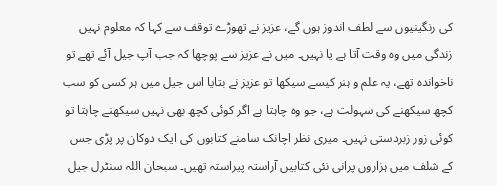کی رنگینیوں سے لطف اندوز ہوں گے، عزیز نے تھوڑے توقف سے کہا کہ معلوم نہیں زندگی میں وہ وقت آتا ہے یا نہیں۔ میں نے عزیز سے پوچھا کہ جب آپ جیل آئے تھے تو ناخواندہ تھے، یہ علم و ہنر کیسے سیکھا تو عزیز نے بتایا اس جیل میں ہر کسی کو سب کچھ سیکھنے کی سہولت ہے، جو وہ چاہتا ہے اگر کوئی کچھ بھی نہیں سیکھنے چاہتا تو کوئی زور زبردستی نہیں۔ میری نظر اچانک سامنے کتابوں کی ایک دوکان پر پڑی جس کے شلف میں ہزاروں پرانی نئی کتابیں آراستہ پیراستہ تھیں۔ سبحان اللہ سنٹرل جیل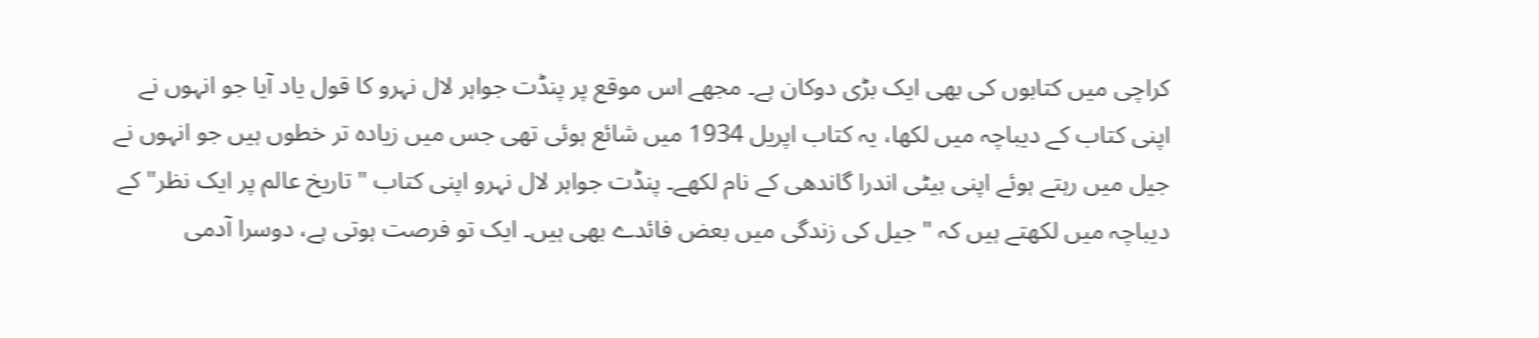کراچی میں کتابوں کی بھی ایک بڑی دوکان ہے۔ مجھے اس موقع پر پنڈت جواہر لال نہرو کا قول یاد آیا جو انہوں نے اپنی کتاب کے دیباچہ میں لکھا، یہ کتاب اپریل 1934 میں شائع ہوئی تھی جس میں زیادہ تر خطوں ہیں جو انہوں نے جیل میں رہتے ہوئے اپنی بیٹی اندرا گاندھی کے نام لکھے۔ پنڈت جواہر لال نہرو اپنی کتاب " تاریخ عالم پر ایک نظر" کے دیباچہ میں لکھتے ہیں کہ " جیل کی زندگی میں بعض فائدے بھی ہیں۔ ایک تو فرصت ہوتی ہے، دوسرا آدمی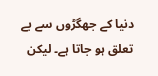دنیا کے جھگڑوں سے بے تعلق ہو جاتا ہے۔ لیکن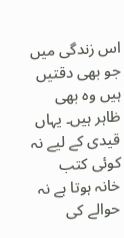اس زندگی میں جو بھی دقتیں ہیں وہ بھی ظاہر ہیں۔ یہاں قیدی کے لیے نہ کوئی کتب خانہ ہوتا ہے نہ حوالے کی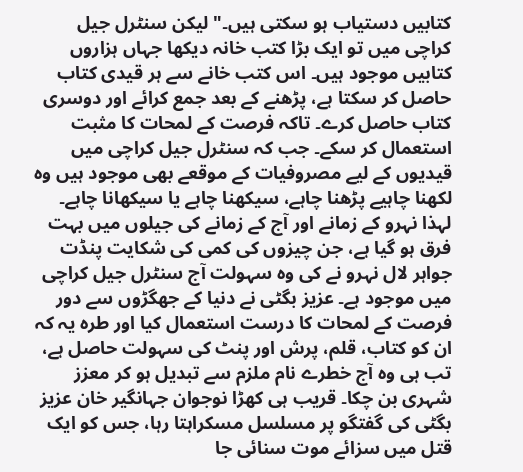کتابیں دستیاب ہو سکتی ہیں۔" لیکن سنٹرل جیل کراچی میں تو ایک بڑا کتب خانہ دیکھا جہاں ہزاروں کتابیں موجود ہیں۔ اس کتب خانے سے ہر قیدی کتاب حاصل کر سکتا ہے، پڑھنے کے بعد جمع کرائے اور دوسری کتاب حاصل کرے۔ تاکہ فرصت کے لمحات کا مثبت استعمال کر سکے۔ جب کہ سنٹرل جیل کراچی میں قیدیوں کے لیے مصروفیات کے موقعے بھی موجود ہیں وہ لکھنا چاہیے پڑھنا چاہے، سیکھنا چاہے یا سیکھانا چاہے۔ لہذا نہرو کے زمانے اور آج کے زمانے کی جیلوں میں بہت فرق ہو گیا ہے، جن چیزوں کی کمی کی شکایت پنڈت جواہر لال نہرو نے کی وہ سہولت آج سنٹرل جیل کراچی میں موجود ہے۔ عزیز بگٹی نے دنیا کے جھگڑوں سے دور فرصت کے لمحات کا درست استعمال کیا اور طرہ یہ کہ ان کو کتاب، قلم، پرش اور پنٹ کی سہولت حاصل ہے، تب ہی وہ آج خطرے نام ملزم سے تبدیل ہو کر معزز شہری بن چکا۔ قریب ہی کھڑا نوجوان جہانگیر خان عزیز بگٹی کی گفتگو پر مسلسل مسکراہتا رہا، جس کو ایک قتل میں سزائے موت سنائی جا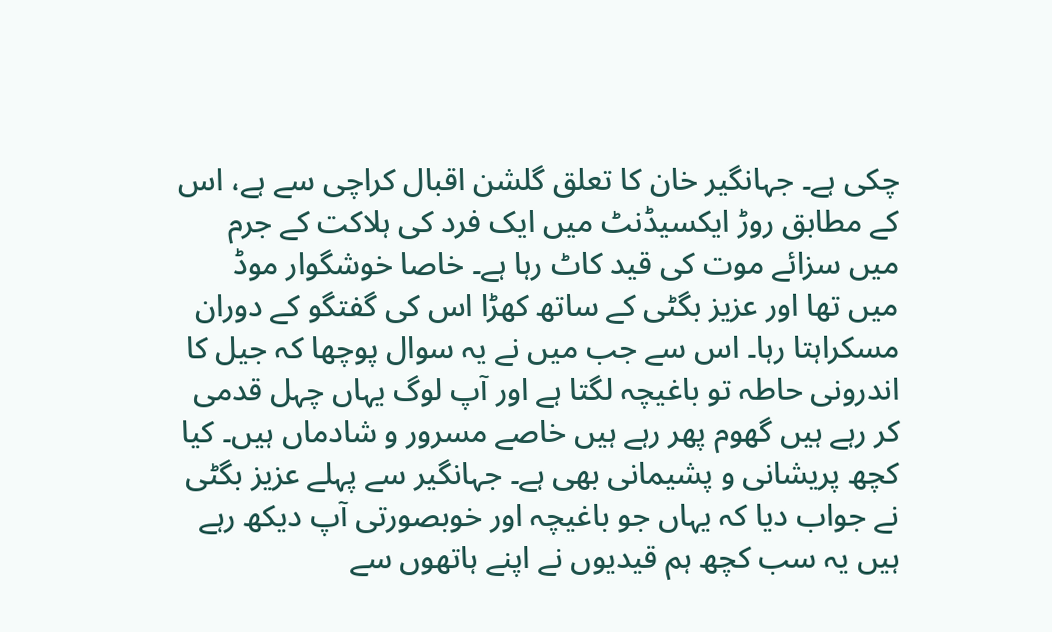چکی ہے۔ جہانگیر خان کا تعلق گلشن اقبال کراچی سے ہے، اس کے مطابق روڑ ایکسیڈنٹ میں ایک فرد کی ہلاکت کے جرم میں سزائے موت کی قید کاٹ رہا ہے۔ خاصا خوشگوار موڈ میں تھا اور عزیز بگٹی کے ساتھ کھڑا اس کی گفتگو کے دوران مسکراہتا رہا۔ اس سے جب میں نے یہ سوال پوچھا کہ جیل کا اندرونی حاطہ تو باغیچہ لگتا ہے اور آپ لوگ یہاں چہل قدمی کر رہے ہیں گھوم پھر رہے ہیں خاصے مسرور و شادماں ہیں۔ کیا کچھ پریشانی و پشیمانی بھی ہے۔ جہانگیر سے پہلے عزیز بگٹی نے جواب دیا کہ یہاں جو باغیچہ اور خوبصورتی آپ دیکھ رہے ہیں یہ سب کچھ ہم قیدیوں نے اپنے ہاتھوں سے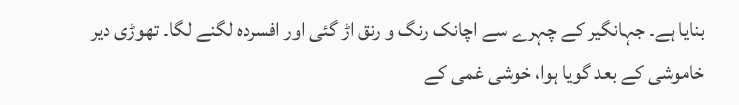بنایا ہے۔ جہانگیر کے چہرے سے اچانک رنگ و رنق اڑ گئی اور افسردہ لگنے لگا۔ تھوڑی دیر خاموشی کے بعد گویا ہوا، خوشی غمی کے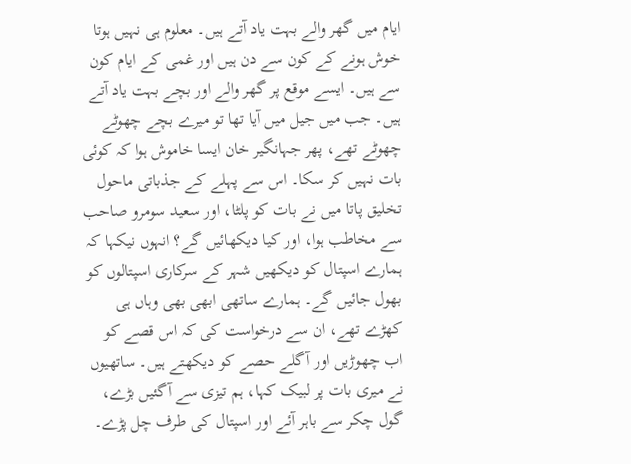ایام میں گھر والے بہت یاد آتے ہیں۔ معلوم ہی نہیں ہوتا خوش ہونے کے کون سے دن ہیں اور غمی کے ایام کون سے ہیں۔ ایسے موقع پر گھر والے اور بچے بہت یاد آتے ہیں۔ جب میں جیل میں آیا تھا تو میرے بچے چھوٹے چھوٹے تھے، پھر جہانگیر خان ایسا خاموش ہوا کہ کوئی بات نہیں کر سکا۔ اس سے پہلے کے جذباتی ماحول تخلیق پاتا میں نے بات کو پلٹا، اور سعید سومرو صاحب سے مخاطب ہوا، اور کیا دیکھائیں گے؟ انہوں نیکہا کہ ہمارے اسپتال کو دیکھیں شہر کے سرکاری اسپتالوں کو بھول جائیں گے۔ ہمارے ساتھی ابھی بھی وہاں ہی کھڑے تھے، ان سے درخواست کی کہ اس قصے کو اب چھوڑیں اور آگلے حصے کو دیکھتے ہیں۔ ساتھیوں نے میری بات پر لبیک کہا، ہم تیزی سے آگئیں بڑے، گول چکر سے باہر آئے اور اسپتال کی طرف چل پڑے۔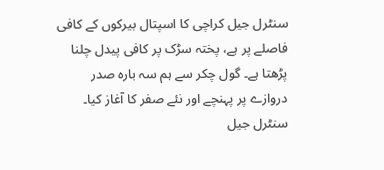سنٹرل جیل کراچی کا اسپتال بیرکوں کے کافی فاصلے پر ہے، پختہ سڑک پر کافی پیدل چلنا پڑھتا ہے۔ گول چکر سے ہم سہ بارہ صدر دروازے پر پہنچے اور نئے صفر کا آغاز کیا۔ سنٹرل جیل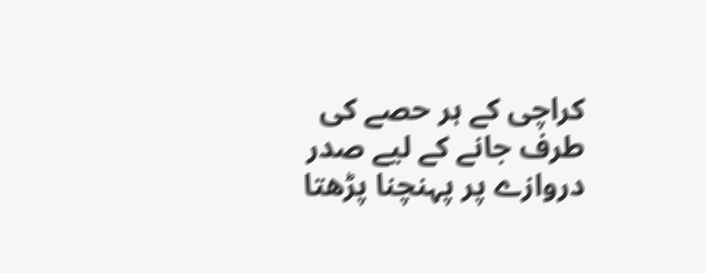کراچی کے ہر حصے کی طرف جانے کے لیے صدر دروازے پر پہنچنا پڑھتا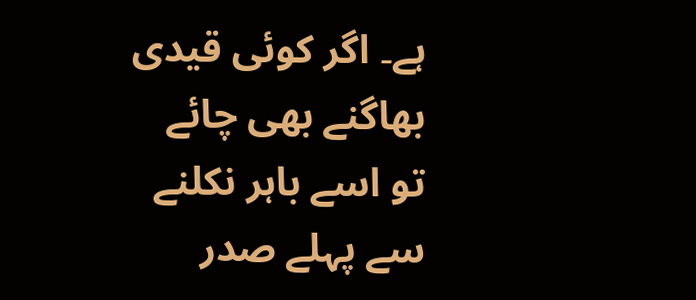ہے۔ اگر کوئی قیدی بھاگنے بھی چائے تو اسے باہر نکلنے سے پہلے صدر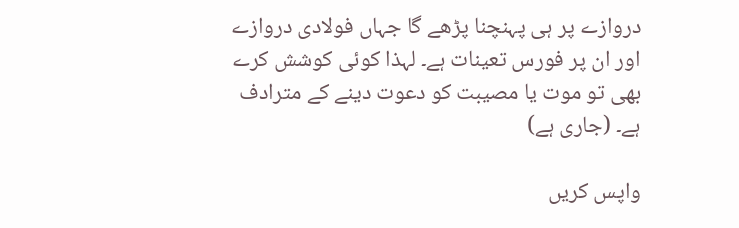دروازے پر ہی پہنچنا پڑھے گا جہاں فولادی دروازے اور ان پر فورس تعینات ہے۔ لہذا کوئی کوشش کرے بھی تو موت یا مصیبت کو دعوت دینے کے مترادف ہے۔ (جاری ہے)

واپس کریں